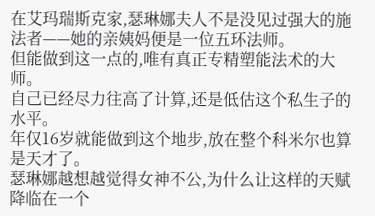在艾玛瑞斯克家,瑟琳娜夫人不是没见过强大的施法者——她的亲姨妈便是一位五环法师。
但能做到这一点的,唯有真正专精塑能法术的大师。
自己已经尽力往高了计算,还是低估这个私生子的水平。
年仅16岁就能做到这个地步,放在整个科米尔也算是天才了。
瑟琳娜越想越觉得女神不公,为什么让这样的天赋降临在一个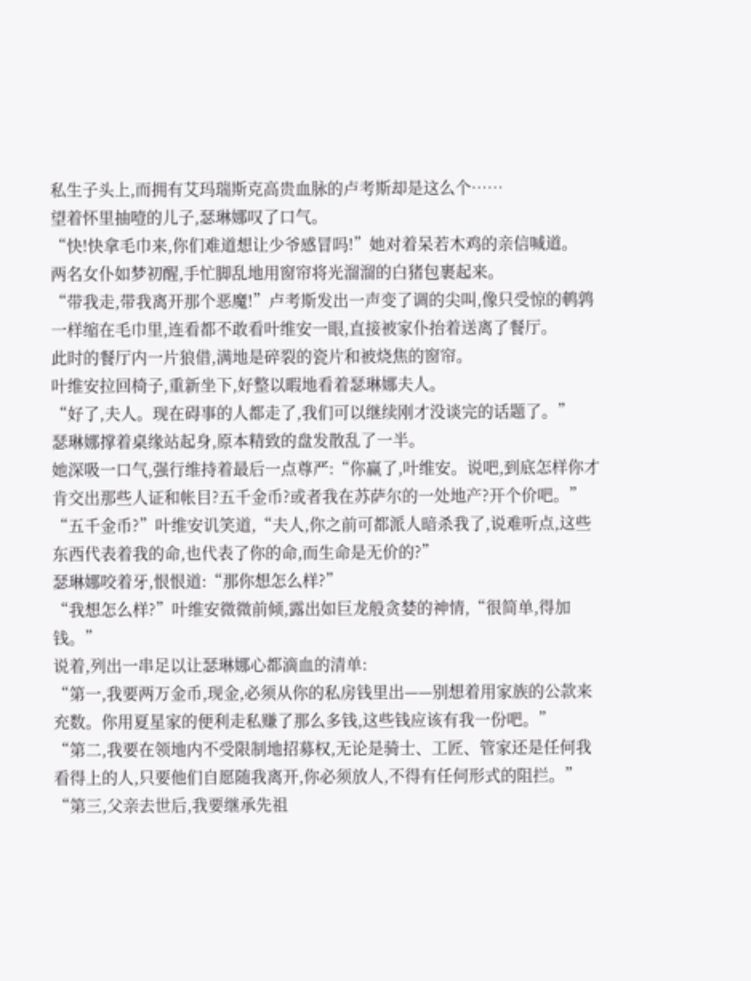私生子头上,而拥有艾玛瑞斯克高贵血脉的卢考斯却是这么个……
望着怀里抽噎的儿子,瑟琳娜叹了口气。
“快!快拿毛巾来,你们难道想让少爷感冒吗!”她对着呆若木鸡的亲信喊道。
两名女仆如梦初醒,手忙脚乱地用窗帘将光溜溜的白猪包裹起来。
“带我走,带我离开那个恶魔!”卢考斯发出一声变了调的尖叫,像只受惊的鹌鹑一样缩在毛巾里,连看都不敢看叶维安一眼,直接被家仆抬着送离了餐厅。
此时的餐厅内一片狼借,满地是碎裂的瓷片和被烧焦的窗帘。
叶维安拉回椅子,重新坐下,好整以暇地看着瑟琳娜夫人。
“好了,夫人。现在碍事的人都走了,我们可以继续刚才没谈完的话题了。”
瑟琳娜撑着桌缘站起身,原本精致的盘发散乱了一半。
她深吸一口气,强行维持着最后一点尊严:“你赢了,叶维安。说吧,到底怎样你才肯交出那些人证和帐目?五千金币?或者我在苏萨尔的一处地产?开个价吧。”
“五千金币?”叶维安讥笑道,“夫人,你之前可都派人暗杀我了,说难听点,这些东西代表着我的命,也代表了你的命,而生命是无价的?”
瑟琳娜咬着牙,恨恨道:“那你想怎么样?”
“我想怎么样?”叶维安微微前倾,露出如巨龙般贪婪的神情,“很简单,得加钱。”
说着,列出一串足以让瑟琳娜心都滴血的清单:
“第一,我要两万金币,现金,必须从你的私房钱里出——别想着用家族的公款来充数。你用夏星家的便利走私赚了那么多钱,这些钱应该有我一份吧。”
“第二,我要在领地内不受限制地招募权,无论是骑士、工匠、管家还是任何我看得上的人,只要他们自愿随我离开,你必须放人,不得有任何形式的阻拦。”
“第三,父亲去世后,我要继承先祖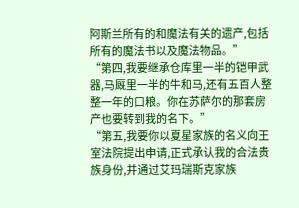阿斯兰所有的和魔法有关的遗产,包括所有的魔法书以及魔法物品。”
“第四,我要继承仓库里一半的铠甲武器,马厩里一半的牛和马,还有五百人整整一年的口粮。你在苏萨尔的那套房产也要转到我的名下。”
“第五,我要你以夏星家族的名义向王室法院提出申请,正式承认我的合法贵族身份,并通过艾玛瑞斯克家族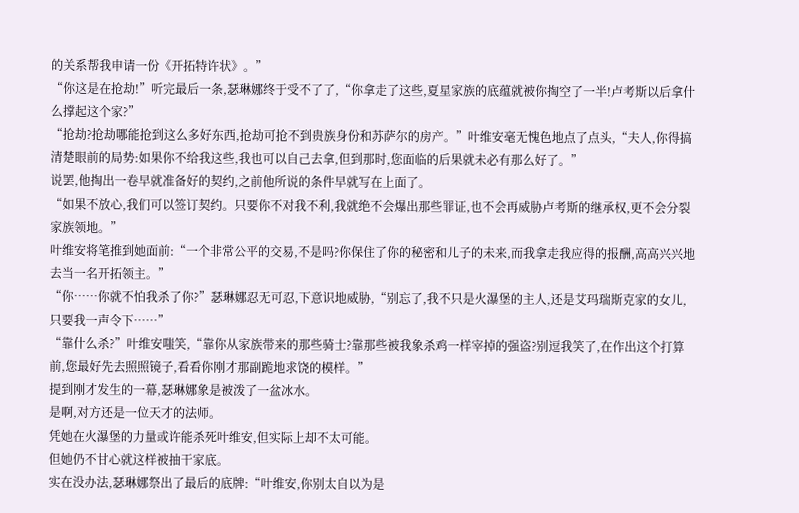的关系帮我申请一份《开拓特许状》。”
“你这是在抢劫!”听完最后一条,瑟琳娜终于受不了了,“你拿走了这些,夏星家族的底蕴就被你掏空了一半!卢考斯以后拿什么撑起这个家?”
“抢劫?抢劫哪能抢到这么多好东西,抢劫可抢不到贵族身份和苏萨尔的房产。”叶维安毫无愧色地点了点头,“夫人,你得搞清楚眼前的局势:如果你不给我这些,我也可以自己去拿,但到那时,您面临的后果就未必有那么好了。”
说罢,他掏出一卷早就准备好的契约,之前他所说的条件早就写在上面了。
“如果不放心,我们可以签订契约。只要你不对我不利,我就绝不会爆出那些罪证,也不会再威胁卢考斯的继承权,更不会分裂家族领地。”
叶维安将笔推到她面前:“一个非常公平的交易,不是吗?你保住了你的秘密和儿子的未来,而我拿走我应得的报酬,高高兴兴地去当一名开拓领主。”
“你……你就不怕我杀了你?”瑟琳娜忍无可忍,下意识地威胁,“别忘了,我不只是火瀑堡的主人,还是艾玛瑞斯克家的女儿,只要我一声令下……”
“靠什么杀?”叶维安嗤笑,“靠你从家族带来的那些骑士?靠那些被我象杀鸡一样宰掉的强盗?别逗我笑了,在作出这个打算前,您最好先去照照镜子,看看你刚才那副跪地求饶的模样。”
提到刚才发生的一幕,瑟琳娜象是被泼了一盆冰水。
是啊,对方还是一位天才的法师。
凭她在火瀑堡的力量或许能杀死叶维安,但实际上却不太可能。
但她仍不甘心就这样被抽干家底。
实在没办法,瑟琳娜祭出了最后的底牌:“叶维安,你别太自以为是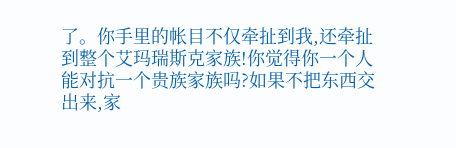了。你手里的帐目不仅牵扯到我,还牵扯到整个艾玛瑞斯克家族!你觉得你一个人能对抗一个贵族家族吗?如果不把东西交出来,家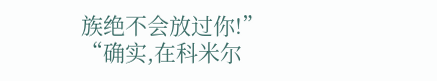族绝不会放过你!”
“确实,在科米尔